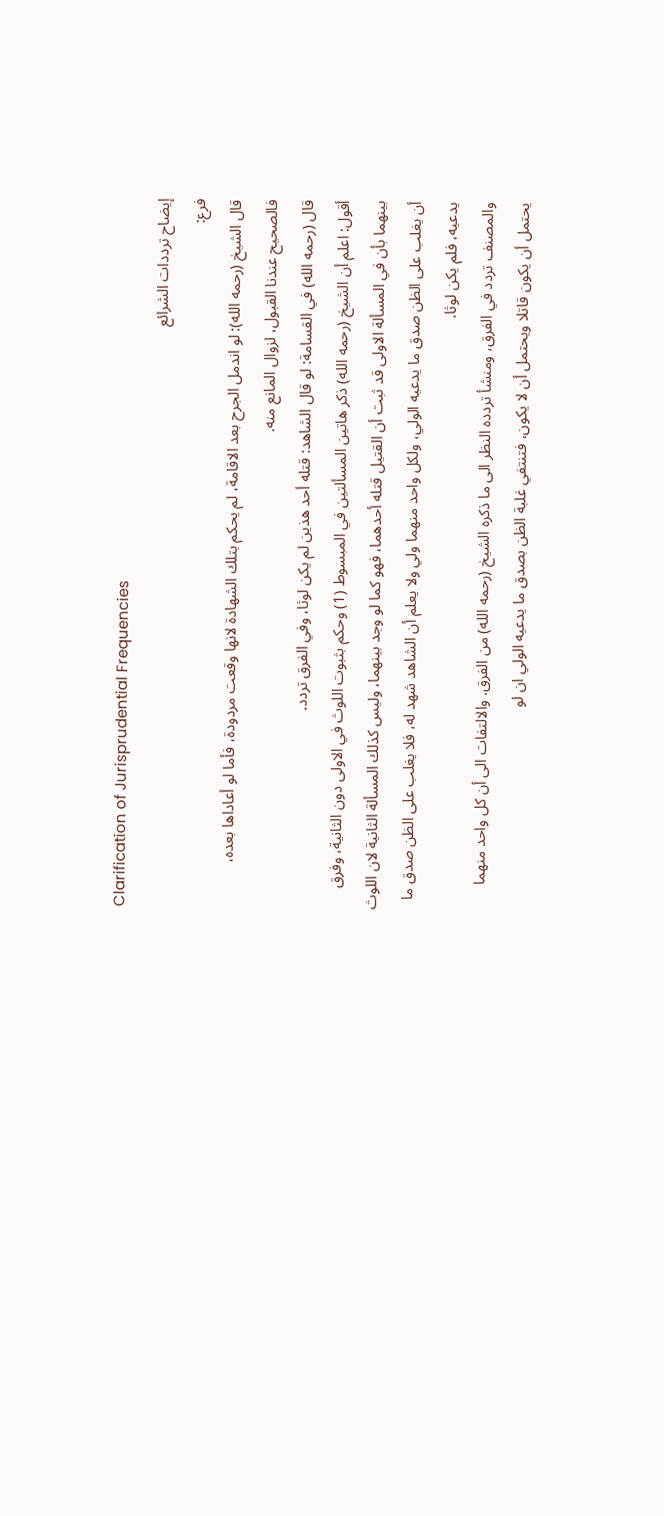Clarification of Jurisprudential Frequencies
إيضاح ترددات الشرائع
فرع:
قال الشيخ (رحمه الله): لو اندمل الجرح بعد الاقامة، لم يحكم بتلك الشهادة لانها وقعت مردودة، فأما لو أعاداها بعده، فالصحيح عندنا القبول، لزوال المانع منه.
قال (رحمه الله) في القسامة: لو قال الشاهد: قتله أحد هذين لم يكن لوثا، وفي الفرق تردد.
أقول: اعلم أن الشيخ (رحمه الله) ذكر هاتين المسألتين في المبسوط (1) وحكم بثبوت اللوث في الاولى دون الثانية، وفرق بينهما بأن في المسألة الاولى قد ثبت أن القتيل قتله أحدهما، فهو كما لو وجد بينهما، وليس كذلك المسألة الثانية لان اللوث أن يغلب على الظن صدق ما يدعيه الولي، ولكل واحد منهما ولي ولا يعلم أن الشاهد شهد له، فلا يغلب على الظن صدق ما يدعيه، فلم يكن لوثا.
والمصنف تردد في الفرق، ومنشأ تردده النظر الى ما ذكره الشيخ (رحمه الله) من الفرق. والالتفات الى أن كل واحد منهما يحتمل أن يكون قاتلا ويحتمل أن لا يكون، فتنتفي غلبة الظن بصدق ما يدعيه الولي ان لو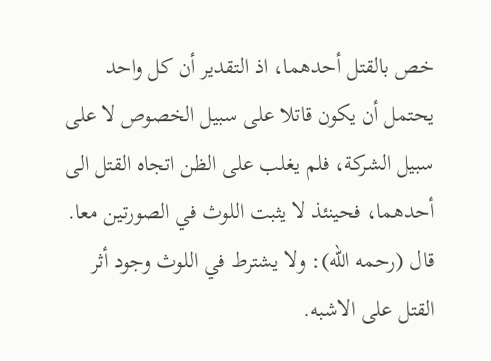خص بالقتل أحدهما، اذ التقدير أن كل واحد يحتمل أن يكون قاتلا على سبيل الخصوص لا على سبيل الشركة، فلم يغلب على الظن اتجاه القتل الى أحدهما، فحينئذ لا يثبت اللوث في الصورتين معا.
قال (رحمه الله): ولا يشترط في اللوث وجود أثر القتل على الاشبه.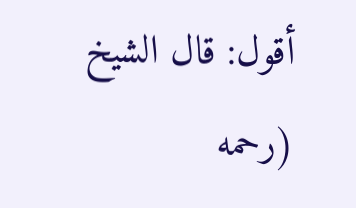أقول: قال الشيخ (رحمه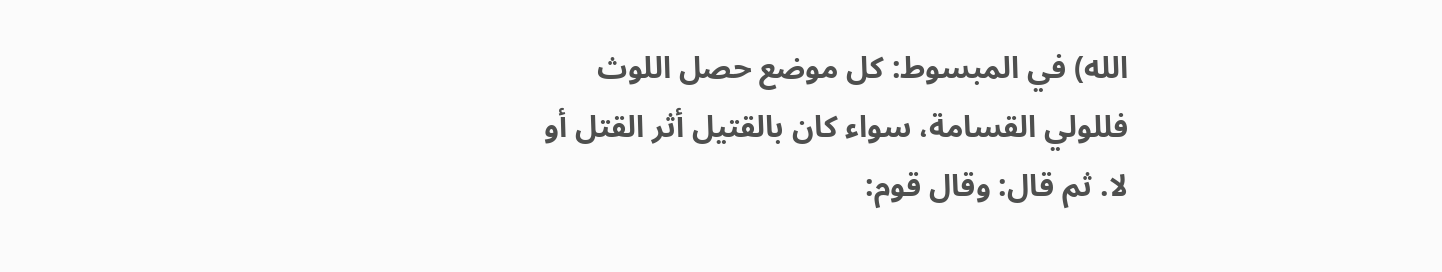الله) في المبسوط: كل موضع حصل اللوث فللولي القسامة، سواء كان بالقتيل أثر القتل أو لا. ثم قال: وقال قوم: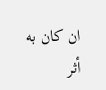ان كان به أثر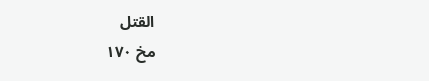القتل
مخ ۱۷۰